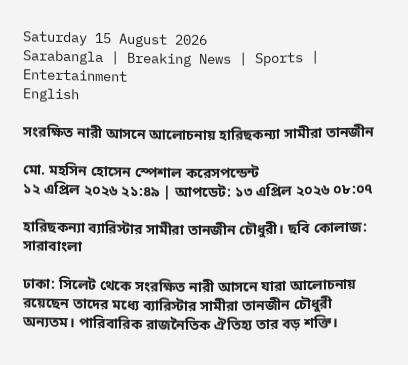Saturday 15 August 2026
Sarabangla | Breaking News | Sports | Entertainment
English

সংরক্ষিত নারী আসনে আলোচনায় হারিছকন্যা সামীরা তানজীন

মো. মহসিন হোসেন স্পেশাল করেসপন্ডেন্ট
১২ এপ্রিল ২০২৬ ২১:৪৯ | আপডেট: ১৩ এপ্রিল ২০২৬ ০৮:০৭

হারিছকন্যা ব্যারিস্টার সামীরা তানজীন চৌধুরী। ছবি কোলাজ: সারাবাংলা

ঢাকা: সিলেট থেকে সংরক্ষিত নারী আসনে যারা আলোচনায় রয়েছেন তাদের মধ্যে ব্যারিস্টার সামীরা তানজীন চৌধুরী অন্যতম। পারিবারিক রাজনৈতিক ঐতিহ্য তার বড় শক্তি।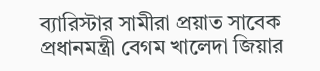ব্যারিস্টার সামীরা প্রয়াত সাবেক প্রধানমন্ত্রী বেগম খালেদা জিয়ার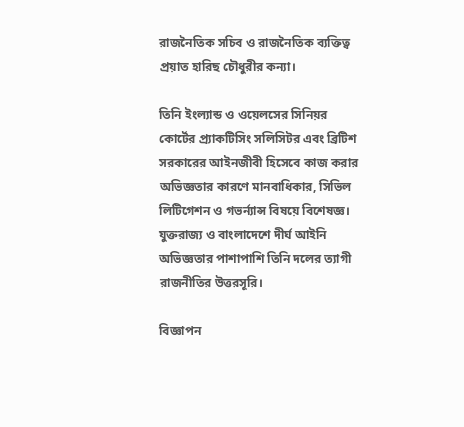রাজনৈতিক সচিব ও রাজনৈতিক ব্যক্তিত্ব প্রয়াত হারিছ চৌধুরীর কন্যা।

তিনি ইংল্যান্ড ও ওয়েলসের সিনিয়র কোর্টের প্র্যাকটিসিং সলিসিটর এবং ব্রিটিশ সরকারের আইনজীবী হিসেবে কাজ করার অভিজ্ঞতার কারণে মানবাধিকার, সিভিল লিটিগেশন ও গভর্ন্যান্স বিষয়ে বিশেষজ্ঞ। যুক্তরাজ্য ও বাংলাদেশে দীর্ঘ আইনি অভিজ্ঞতার পাশাপাশি তিনি দলের ত্যাগী রাজনীতির উত্তরসূরি।

বিজ্ঞাপন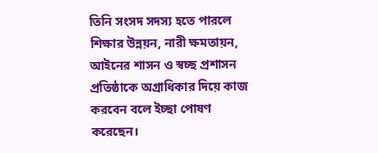তিনি সংসদ সদস্য হতে পারলে শিক্ষার উন্নয়ন, নারী ক্ষমতায়ন, আইনের শাসন ও স্বচ্ছ প্রশাসন প্রতিষ্ঠাকে অগ্রাধিকার দিয়ে কাজ করবেন বলে ইচ্ছা পোষণ করেছেন।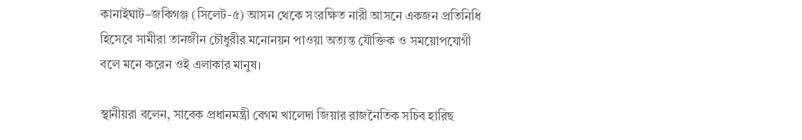কানাইঘাট–জকিগঞ্জ (সিলেট-৫) আসন থেকে সংরক্ষিত নারী আসনে একজন প্রতিনিধি হিসেবে সামীরা তানজীন চৌধুরীর মনোনয়ন পাওয়া অত্যন্ত যৌক্তিক ও সময়োপযোগী বলে মনে করেন ওই এলাকার মানুষ।

স্থানীয়রা বলেন, সাবেক প্রধানমন্ত্রী বেগম খালেদা জিয়ার রাজনৈতিক সচিব হারিছ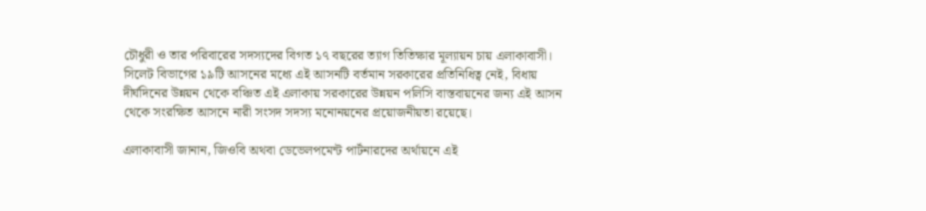চৌধুরী ও তার পরিবারের সদস্যদের বিগত ১৭ বছরের ত্যাগ তিতিক্ষার মূল্যায়ন চায় এলাকাবাসী। সিলেট বিভাগের ১৯টি আসনের মধ্যে এই আসনটি বর্তমান সরকারের প্রতিনিধিত্ব নেই, বিধায় দীর্ঘদিনের উন্নয়ন থেকে বঞ্চিত এই এলাকায় সরকারের উন্নয়ন পলিসি বাস্তবায়নের জন্য এই আসন থেকে সংরক্ষিত আসনে নারী সংসদ সদস্য মনোনয়নের প্রয়োজনীয়তা রয়েছে।

এলাকাবাসী জানান, জিওবি অথবা ডেভেলপমেন্ট পার্টনারদের অর্থায়নে এই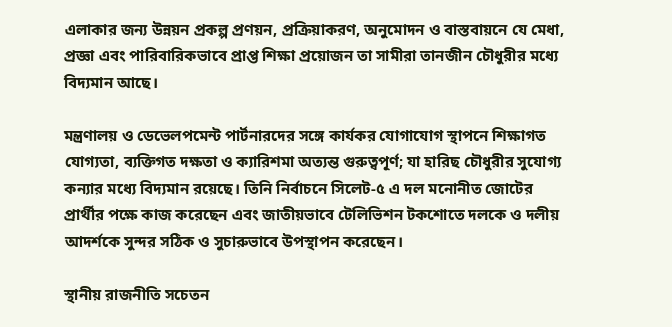এলাকার জন্য উন্নয়ন প্রকল্প প্রণয়ন, প্রক্রিয়াকরণ, অনুমোদন ও বাস্তবায়নে যে মেধা, প্রজ্ঞা এবং পারিবারিকভাবে প্রাপ্ত শিক্ষা প্রয়োজন তা সামীরা তানজীন চৌধুরীর মধ্যে বিদ্যমান আছে।

মন্ত্রণালয় ও ডেভেলপমেন্ট পার্টনারদের সঙ্গে কার্যকর যোগাযোগ স্থাপনে শিক্ষাগত যোগ্যতা, ব্যক্তিগত দক্ষতা ও ক্যারিশমা অত্যন্ত গুরুত্বপূর্ণ; যা হারিছ চৌধুরীর সুযোগ্য কন্যার মধ্যে বিদ্যমান রয়েছে। তিনি নির্বাচনে সিলেট-৫ এ দল মনোনীত জোটের প্রার্থীর পক্ষে কাজ করেছেন এবং জাতীয়ভাবে টেলিভিশন টকশোতে দলকে ও দলীয় আদর্শকে সুন্দর সঠিক ও সুচারুভাবে উপস্থাপন করেছেন।

স্থানীয় রাজনীতি সচেতন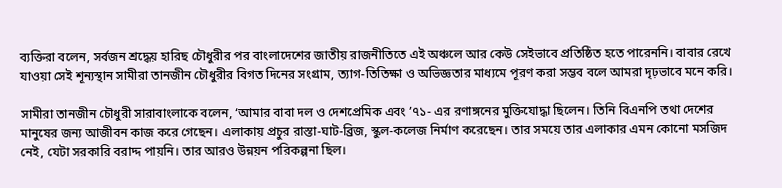ব্যক্তিরা বলেন, সর্বজন শ্রদ্ধেয় হারিছ চৌধুরীর পর বাংলাদেশের জাতীয় রাজনীতিতে এই অঞ্চলে আর কেউ সেইভাবে প্রতিষ্ঠিত হতে পারেননি। বাবার রেখে যাওয়া সেই শূন্যস্থান সামীরা তানজীন চৌধুরীর বিগত দিনের সংগ্রাম, ত্যাগ-তিতিক্ষা ও অভিজ্ঞতার মাধ্যমে পূরণ করা সম্ভব বলে আমরা দৃঢ়ভাবে মনে করি।

সামীরা তানজীন চৌধুরী সারাবাংলাকে বলেন, ‘আমার বাবা দল ও দেশপ্রেমিক এবং ’৭১- এর রণাঙ্গনের মুক্তিযোদ্ধা ছিলেন। তিনি বিএনপি তথা দেশের মানুষের জন্য আজীবন কাজ করে গেছেন। এলাকায় প্রচুর রাস্তা-ঘাট-ব্রিজ, স্কুল-কলেজ নির্মাণ করেছেন। তার সময়ে তার এলাকার এমন কোনো মসজিদ নেই, যেটা সরকারি বরাদ্দ পায়নি। তার আরও উন্নয়ন পরিকল্পনা ছিল।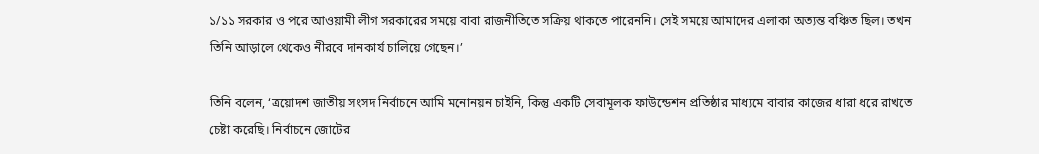১/১১ সরকার ও পরে আওয়ামী লীগ সরকারের সময়ে বাবা রাজনীতিতে সক্রিয় থাকতে পারেননি। সেই সময়ে আমাদের এলাকা অত্যন্ত বঞ্চিত ছিল। তখন তিনি আড়ালে থেকেও নীরবে দানকার্য চালিয়ে গেছেন।’

তিনি বলেন, ‘ত্রয়োদশ জাতীয় সংসদ নির্বাচনে আমি মনোনয়ন চাইনি, কিন্তু একটি সেবামূলক ফাউন্ডেশন প্রতিষ্ঠার মাধ্যমে বাবার কাজের ধারা ধরে রাখতে চেষ্টা করেছি। নির্বাচনে জোটের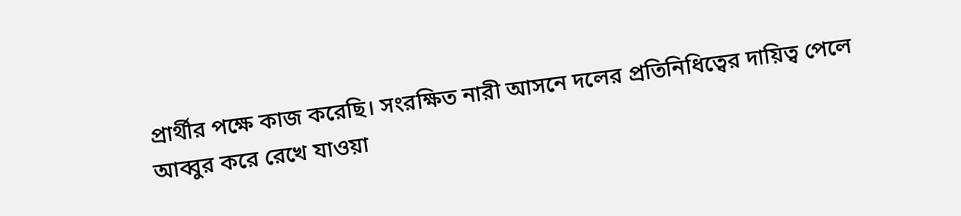প্রার্থীর পক্ষে কাজ করেছি। সংরক্ষিত নারী আসনে দলের প্রতিনিধিত্বের দায়িত্ব পেলে আব্বুর করে রেখে যাওয়া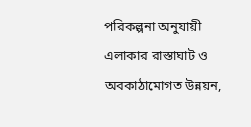পরিকল্পনা অনুযায়ী এলাকার রাস্তাঘাট ও অবকাঠামোগত উন্নয়ন,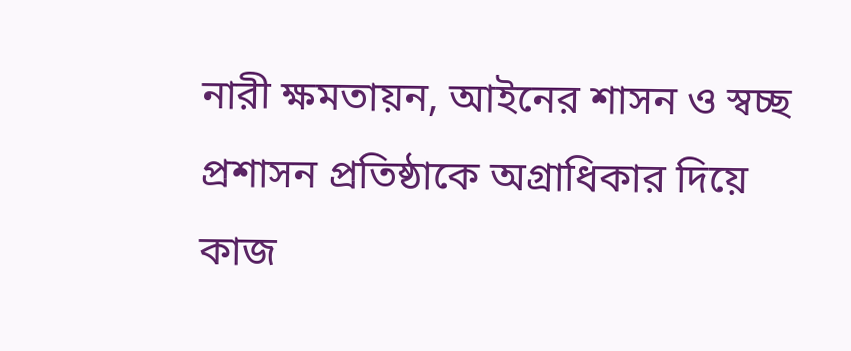নারী ক্ষমতায়ন, আইনের শাসন ও স্বচ্ছ প্রশাসন প্রতিষ্ঠাকে অগ্রাধিকার দিয়ে কাজ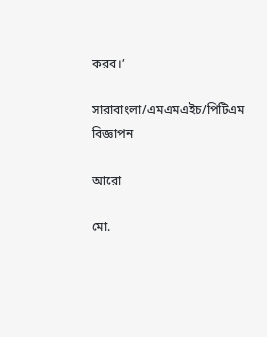করব।’

সারাবাংলা/এমএমএইচ/পিটিএম
বিজ্ঞাপন

আরো

মো.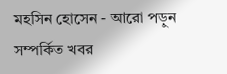মহসিন হোসেন - আরো পড়ুন
সম্পর্কিত খবর